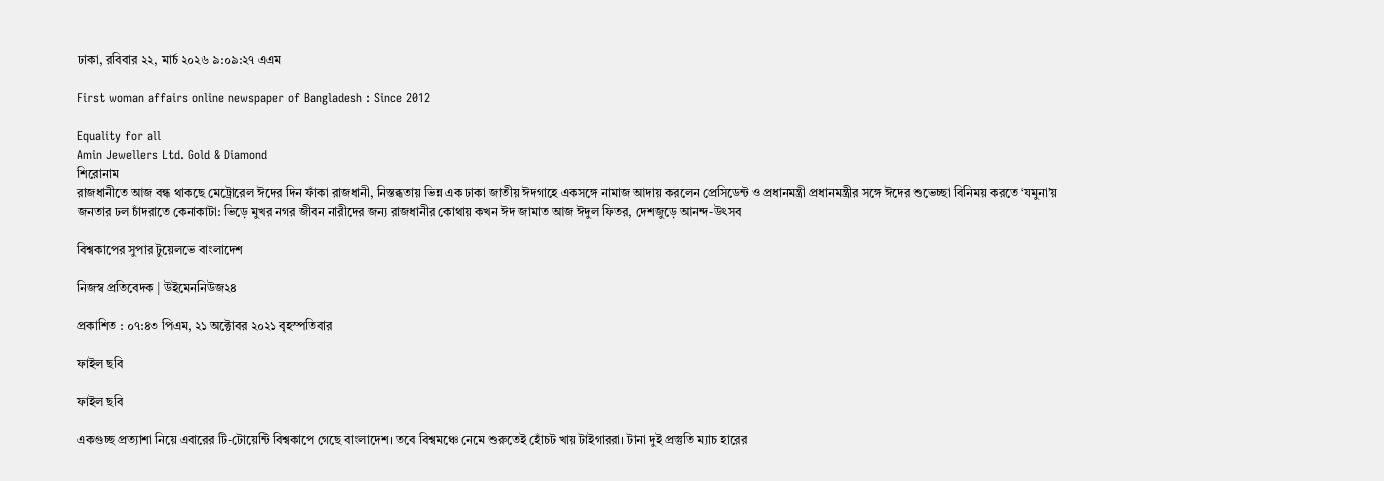ঢাকা, রবিবার ২২, মার্চ ২০২৬ ৯:০৯:২৭ এএম

First woman affairs online newspaper of Bangladesh : Since 2012

Equality for all
Amin Jewellers Ltd. Gold & Diamond
শিরোনাম
রাজধানীতে আজ বন্ধ থাকছে মেট্রোরেল ঈদের দিন ফাঁকা রাজধানী, নিস্তব্ধতায় ভিন্ন এক ঢাকা জাতীয় ঈদগাহে একসঙ্গে নামাজ আদায় করলেন প্রেসিডেন্ট ও প্রধানমন্ত্রী প্রধানমন্ত্রীর সঙ্গে ঈদের শুভেচ্ছা বিনিময় করতে ‘যমুনা’য় জনতার ঢল চাঁদরাতে কেনাকাটা: ভিড়ে মুখর নগর জীবন নারীদের জন্য রাজধানীর কোথায় কখন ঈদ জামাত আজ ঈদুল ফিতর, দেশজুড়ে আনন্দ-উৎসব

বিশ্বকাপের সুপার টুয়েলভে বাংলাদেশ

নিজস্ব প্রতিবেদক | উইমেননিউজ২৪

প্রকাশিত : ০৭:৪৩ পিএম, ২১ অক্টোবর ২০২১ বৃহস্পতিবার

ফাইল ছবি

ফাইল ছবি

একগুচ্ছ প্রত্যাশা নিয়ে এবারের টি-টোয়েন্টি বিশ্বকাপে গেছে বাংলাদেশ। তবে বিশ্বমঞ্চে নেমে শুরুতেই হোঁচট খায় টাইগাররা। টানা দুই প্রস্তুতি ম্যাচ হারের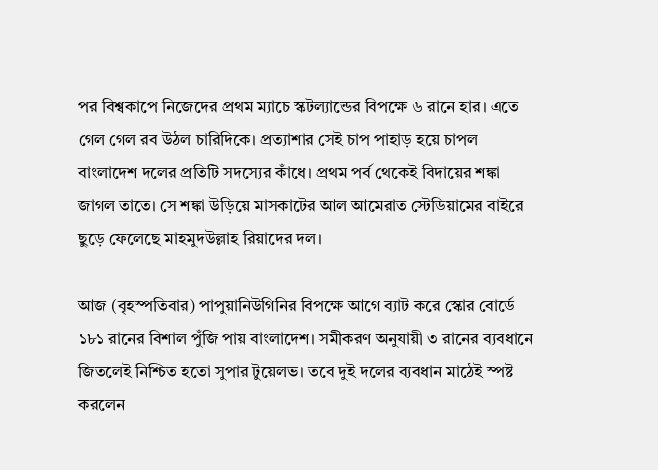পর বিশ্বকাপে নিজেদের প্রথম ম্যাচে স্কটল্যান্ডের বিপক্ষে ৬ রানে হার। এতে গেল গেল রব উঠল চারিদিকে। প্রত্যাশার সেই চাপ পাহাড় হয়ে চাপল বাংলাদেশ দলের প্রতিটি সদস্যের কাঁধে। প্রথম পর্ব থেকেই বিদায়ের শঙ্কা জাগল তাতে। সে শঙ্কা উড়িয়ে মাসকাটের আল আমেরাত স্টেডিয়ামের বাইরে ছুড়ে ফেলেছে মাহমুদউল্লাহ রিয়াদের দল।

আজ (বৃহস্পতিবার) পাপুয়ানিউগিনির বিপক্ষে আগে ব্যাট করে স্কোর বোর্ডে ১৮১ রানের বিশাল পুঁজি পায় বাংলাদেশ। সমীকরণ অনুযায়ী ৩ রানের ব্যবধানে জিতলেই নিশ্চিত হতো সুপার টুয়েলভ। তবে দুই দলের ব্যবধান মাঠেই স্পষ্ট করলেন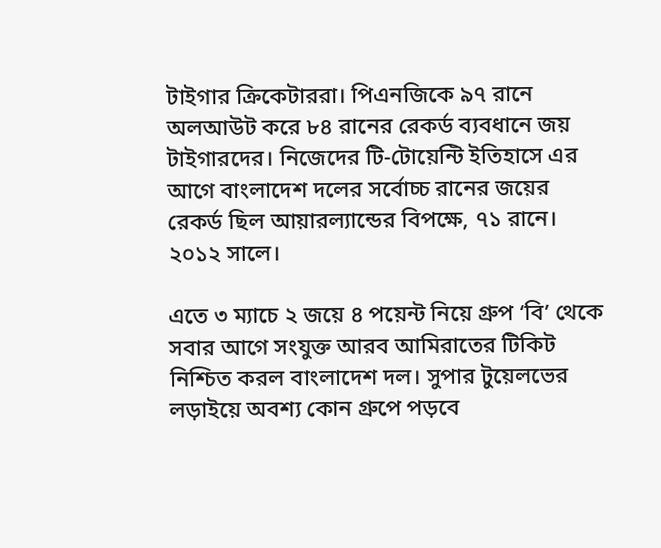টাইগার ক্রিকেটাররা। পিএনজিকে ৯৭ রানে অলআউট করে ৮৪ রানের রেকর্ড ব্যবধানে জয় টাইগারদের। নিজেদের টি-টোয়েন্টি ইতিহাসে এর আগে বাংলাদেশ দলের সর্বোচ্চ রানের জয়ের রেকর্ড ছিল আয়ারল্যান্ডের বিপক্ষে, ৭১ রানে। ২০১২ সালে।

এতে ৩ ম্যাচে ২ জয়ে ৪ পয়েন্ট নিয়ে গ্রুপ ‘বি’ থেকে সবার আগে সংযুক্ত আরব আমিরাতের টিকিট নিশ্চিত করল বাংলাদেশ দল। সুপার টুয়েলভের লড়াইয়ে অবশ্য কোন গ্রুপে পড়বে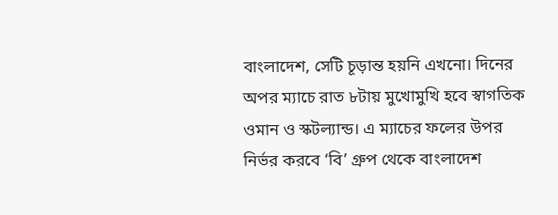বাংলাদেশ, সেটি চূড়ান্ত হয়নি এখনো। দিনের অপর ম্যাচে রাত ৮টায় মুখোমুখি হবে স্বাগতিক ওমান ও স্কটল্যান্ড। এ ম্যাচের ফলের উপর নির্ভর করবে ‘বি’ গ্রুপ থেকে বাংলাদেশ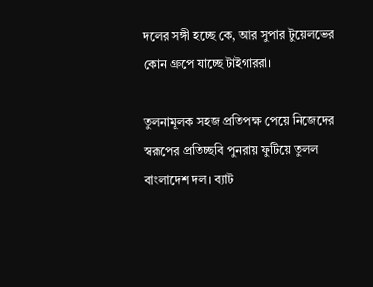দলের সঙ্গী হচ্ছে কে, আর সুপার টুয়েলভের কোন গ্রুপে যাচ্ছে টাইগাররা।

তুলনামূলক সহজ প্রতিপক্ষ পেয়ে নিজেদের স্বরূপের প্রতিচ্ছবি পুনরায় ফুটিয়ে তুলল বাংলাদেশ দল। ব্যাট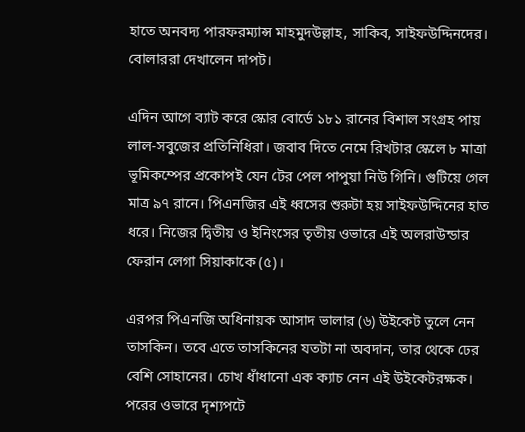হাতে অনবদ্য পারফরম্যান্স মাহমুদউল্লাহ, সাকিব, সাইফউদ্দিনদের। বোলাররা দেখালেন দাপট।

এদিন আগে ব্যাট করে স্কোর বোর্ডে ১৮১ রানের বিশাল সংগ্রহ পায় লাল-সবুজের প্রতিনিধিরা। জবাব দিতে নেমে রিখটার স্কেলে ৮ মাত্রা ভূমিকম্পের প্রকোপই যেন টের পেল পাপুয়া নিউ গিনি। গুটিয়ে গেল মাত্র ৯৭ রানে। পিএনজির এই ধ্বসের শুরুটা হয় সাইফউদ্দিনের হাত ধরে। নিজের দ্বিতীয় ও ইনিংসের তৃতীয় ওভারে এই অলরাউন্ডার ফেরান লেগা সিয়াকাকে (৫)।

এরপর পিএনজি অধিনায়ক আসাদ ভালার (৬) উইকেট তুলে নেন তাসকিন। তবে এতে তাসকিনের যতটা না অবদান, তার থেকে ঢের বেশি সোহানের। চোখ ধাঁধানো এক ক্যাচ নেন এই উইকেটরক্ষক। পরের ওভারে দৃশ্যপটে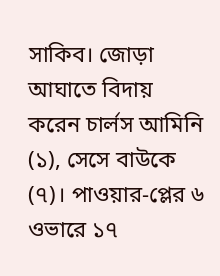সাকিব। জোড়া আঘাতে বিদায় করেন চার্লস আমিনি (১), সেসে বাউকে (৭)। পাওয়ার-প্লের ৬ ওভারে ১৭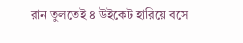রান তুলতেই ৪ উইকেট হারিয়ে বসে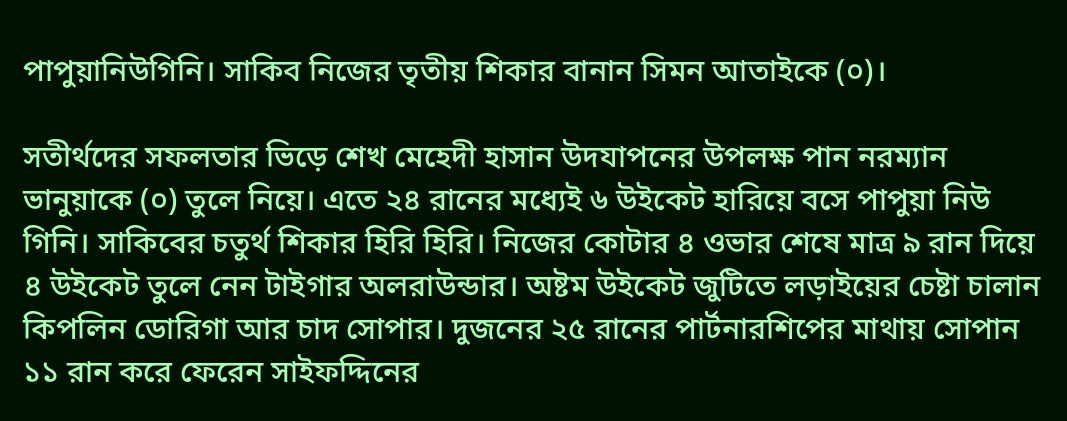পাপুয়ানিউগিনি। সাকিব নিজের তৃতীয় শিকার বানান সিমন আতাইকে (০)।

সতীর্থদের সফলতার ভিড়ে শেখ মেহেদী হাসান উদযাপনের উপলক্ষ পান নরম্যান ভানুয়াকে (০) তুলে নিয়ে। এতে ২৪ রানের মধ্যেই ৬ উইকেট হারিয়ে বসে পাপুয়া নিউ গিনি। সাকিবের চতুর্থ শিকার হিরি হিরি। নিজের কোটার ৪ ওভার শেষে মাত্র ৯ রান দিয়ে ৪ উইকেট তুলে নেন টাইগার অলরাউন্ডার। অষ্টম উইকেট জুটিতে লড়াইয়ের চেষ্টা চালান কিপলিন ডোরিগা আর চাদ সোপার। দুজনের ২৫ রানের পার্টনারশিপের মাথায় সোপান ১১ রান করে ফেরেন সাইফদ্দিনের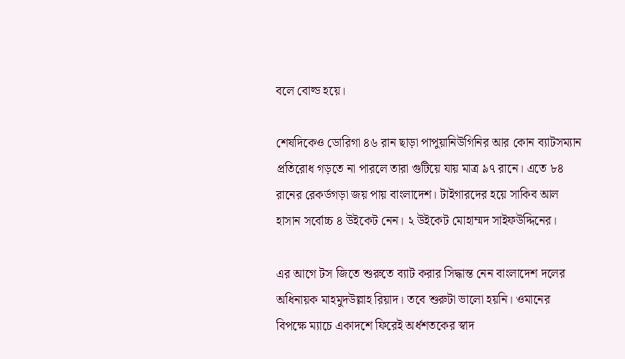বলে বোল্ড হয়ে।

শেষদিকেও ডোরিগা ৪৬ রান ছাড়া পাপুয়ানিউগিনির আর কোন ব্যাটসম্যান প্রতিরোধ গড়তে না পারলে তারা গুটিয়ে যায় মাত্র ৯৭ রানে। এতে ৮৪ রানের রেকর্ডগড়া জয় পায় বাংলাদেশ। টাইগারদের হয়ে সাকিব আল হাসান সর্বোচ্চ ৪ উইকেট নেন। ২ উইকেট মোহাম্মদ সাইফউদ্দিনের।

এর আগে টস জিতে শুরুতে ব্যাট করার সিদ্ধান্ত নেন বাংলাদেশ দলের অধিনায়ক মাহমুদউল্লাহ রিয়াদ। তবে শুরুটা ভালো হয়নি। ওমানের বিপক্ষে ম্যাচে একাদশে ফিরেই অর্ধশতকের স্বাদ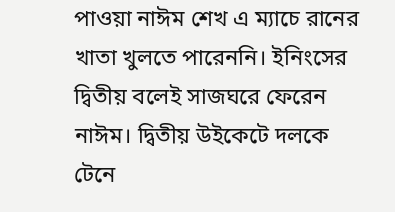পাওয়া নাঈম শেখ এ ম্যাচে রানের খাতা খুলতে পারেননি। ইনিংসের দ্বিতীয় বলেই সাজঘরে ফেরেন নাঈম। দ্বিতীয় উইকেটে দলকে টেনে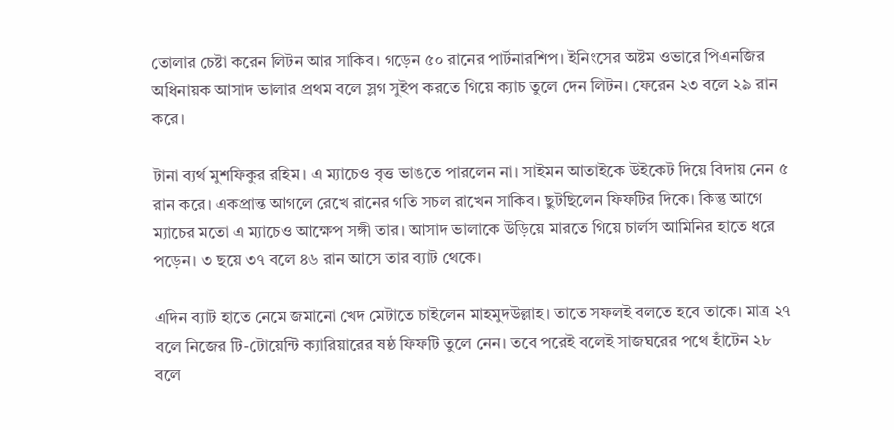তোলার চেষ্টা করেন লিটন আর সাকিব। গড়েন ৫০ রানের পার্টনারশিপ। ইনিংসের অষ্টম ওভারে পিএনজির অধিনায়ক আসাদ ভালার প্রথম বলে স্লগ সুইপ করতে গিয়ে ক্যাচ তুলে দেন লিটন। ফেরেন ২৩ বলে ২৯ রান করে।

টানা ব্যর্থ মুশফিকুর রহিম। এ ম্যাচেও বৃত্ত ভাঙতে পারলেন না। সাইমন আতাইকে উইকেট দিয়ে বিদায় নেন ৫ রান করে। একপ্রান্ত আগলে রেখে রানের গতি সচল রাখেন সাকিব। ছুটছিলেন ফিফটির দিকে। কিন্তু আগে ম্যাচের মতো এ ম্যাচেও আক্ষেপ সঙ্গী তার। আসাদ ভালাকে উড়িয়ে মারতে গিয়ে চার্লস আমিনির হাতে ধরে পড়েন। ৩ ছয়ে ৩৭ বলে ৪৬ রান আসে তার ব্যাট থেকে।

এদিন ব্যাট হাতে নেমে জমানো খেদ মেটাতে চাইলেন মাহমুদউল্লাহ। তাতে সফলই বলতে হবে তাকে। মাত্র ২৭ বলে নিজের টি-টোয়েন্টি ক্যারিয়ারের ষষ্ঠ ফিফটি তুলে নেন। তবে পরেই বলেই সাজঘরের পথে হাঁটেন ২৮ বলে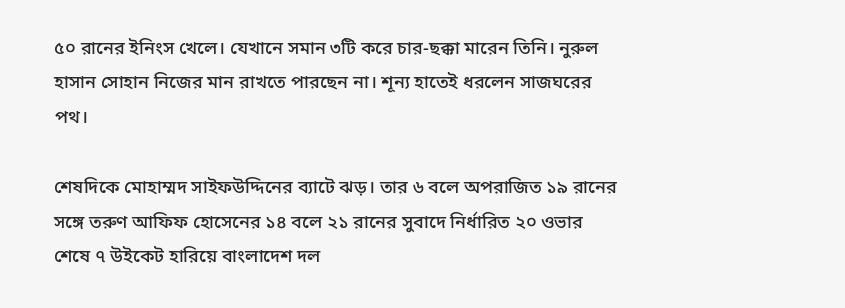৫০ রানের ইনিংস খেলে। যেখানে সমান ৩টি করে চার-ছক্কা মারেন তিনি। নুরুল হাসান সোহান নিজের মান রাখতে পারছেন না। শূন্য হাতেই ধরলেন সাজঘরের পথ।

শেষদিকে মোহাম্মদ সাইফউদ্দিনের ব্যাটে ঝড়। তার ৬ বলে অপরাজিত ১৯ রানের সঙ্গে তরুণ আফিফ হোসেনের ১৪ বলে ২১ রানের সুবাদে নির্ধারিত ২০ ওভার শেষে ৭ উইকেট হারিয়ে বাংলাদেশ দল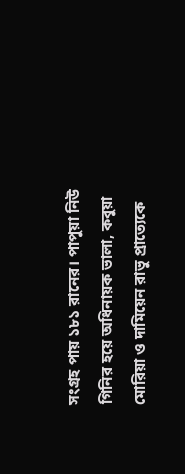সংগ্রহ পায় ১৮১ রানের। পাপুয়া নিউ গিনির হয়ে অধিনায়ক ভালা, কবুয়া মোরিয়া ও দামিয়েন রাভু প্রাত্যেকে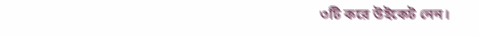৩টি করে উইকেট নেন।